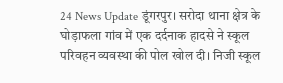24 News Update डूंगरपुर। सरोदा थाना क्षेत्र के घोड़ाफला गांव में एक दर्दनाक हादसे ने स्कूल परिवहन व्यवस्था की पोल खोल दी। निजी स्कूल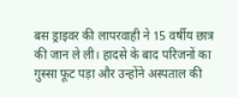बस ड्राइवर की लापरवाही ने 15 वर्षीय छात्र की जान ले ली। हादसे के बाद परिजनों का गुस्सा फूट पड़ा और उन्होंने अस्पताल की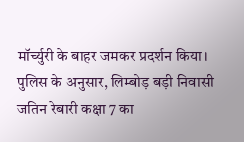मॉर्च्युरी के बाहर जमकर प्रदर्शन किया।
पुलिस के अनुसार, लिम्बोड़ बड़ी निवासी जतिन रेबारी कक्षा 7 का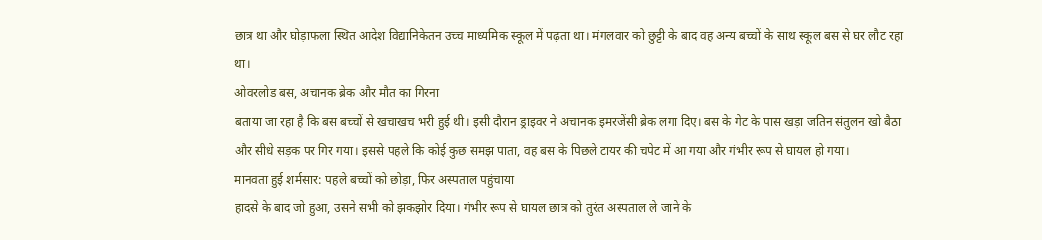छात्र था और घोड़ाफला स्थित आदेश विद्यानिकेतन उच्च माध्यमिक स्कूल में पढ़ता था। मंगलवार को छुट्टी के बाद वह अन्य बच्चों के साथ स्कूल बस से घर लौट रहा था।
ओवरलोड बस, अचानक ब्रेक और मौत का गिरना
बताया जा रहा है कि बस बच्चों से खचाखच भरी हुई थी। इसी दौरान ड्राइवर ने अचानक इमरजेंसी ब्रेक लगा दिए। बस के गेट के पास खड़ा जतिन संतुलन खो बैठा और सीधे सड़क पर गिर गया। इससे पहले कि कोई कुछ समझ पाता, वह बस के पिछले टायर की चपेट में आ गया और गंभीर रूप से घायल हो गया।
मानवता हुई शर्मसार: पहले बच्चों को छोड़ा, फिर अस्पताल पहुंचाया
हादसे के बाद जो हुआ, उसने सभी को झकझोर दिया। गंभीर रूप से घायल छात्र को तुरंत अस्पताल ले जाने के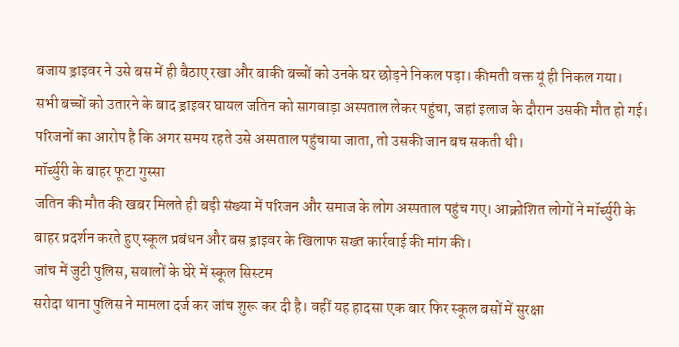बजाय ड्राइवर ने उसे बस में ही बैठाए रखा और बाकी बच्चों को उनके घर छोड़ने निकल पड़ा। कीमती वक्त यूं ही निकल गया।
सभी बच्चों को उतारने के बाद ड्राइवर घायल जतिन को सागवाड़ा अस्पताल लेकर पहुंचा, जहां इलाज के दौरान उसकी मौत हो गई। परिजनों का आरोप है कि अगर समय रहते उसे अस्पताल पहुंचाया जाता, तो उसकी जान बच सकती थी।
मॉर्च्युरी के बाहर फूटा गुस्सा
जतिन की मौत की खबर मिलते ही बड़ी संख्या में परिजन और समाज के लोग अस्पताल पहुंच गए। आक्रोशित लोगों ने मॉर्च्युरी के बाहर प्रदर्शन करते हुए स्कूल प्रबंधन और बस ड्राइवर के खिलाफ सख्त कार्रवाई की मांग की।
जांच में जुटी पुलिस, सवालों के घेरे में स्कूल सिस्टम
सरोदा थाना पुलिस ने मामला दर्ज कर जांच शुरू कर दी है। वहीं यह हादसा एक बार फिर स्कूल बसों में सुरक्षा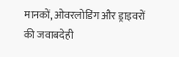मानकों, ओवरलोडिंग और ड्राइवरों की जवाबदेही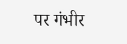पर गंभीर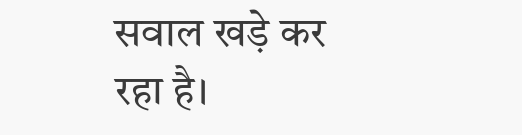सवाल खड़े कर रहा है।